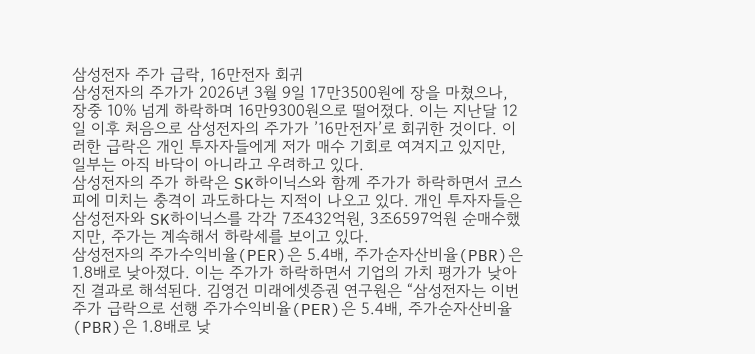삼성전자 주가 급락, 16만전자 회귀
삼성전자의 주가가 2026년 3월 9일 17만3500원에 장을 마쳤으나, 장중 10% 넘게 하락하며 16만9300원으로 떨어졌다. 이는 지난달 12일 이후 처음으로 삼성전자의 주가가 ’16만전자’로 회귀한 것이다. 이러한 급락은 개인 투자자들에게 저가 매수 기회로 여겨지고 있지만, 일부는 아직 바닥이 아니라고 우려하고 있다.
삼성전자의 주가 하락은 SK하이닉스와 함께 주가가 하락하면서 코스피에 미치는 충격이 과도하다는 지적이 나오고 있다. 개인 투자자들은 삼성전자와 SK하이닉스를 각각 7조432억원, 3조6597억원 순매수했지만, 주가는 계속해서 하락세를 보이고 있다.
삼성전자의 주가수익비율(PER)은 5.4배, 주가순자산비율(PBR)은 1.8배로 낮아졌다. 이는 주가가 하락하면서 기업의 가치 평가가 낮아진 결과로 해석된다. 김영건 미래에셋증권 연구원은 “삼성전자는 이번 주가 급락으로 선행 주가수익비율(PER)은 5.4배, 주가순자산비율(PBR)은 1.8배로 낮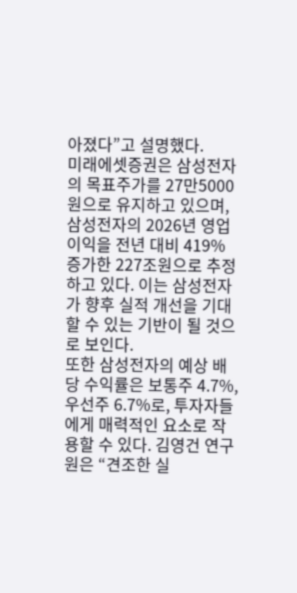아졌다”고 설명했다.
미래에셋증권은 삼성전자의 목표주가를 27만5000원으로 유지하고 있으며, 삼성전자의 2026년 영업이익을 전년 대비 419% 증가한 227조원으로 추정하고 있다. 이는 삼성전자가 향후 실적 개선을 기대할 수 있는 기반이 될 것으로 보인다.
또한 삼성전자의 예상 배당 수익률은 보통주 4.7%, 우선주 6.7%로, 투자자들에게 매력적인 요소로 작용할 수 있다. 김영건 연구원은 “견조한 실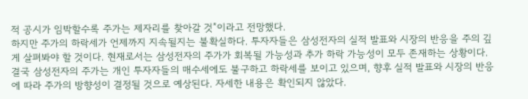적 공시가 임박할수록 주가는 제자리를 찾아갈 것”이라고 전망했다.
하지만 주가의 하락세가 언제까지 지속될지는 불확실하다. 투자자들은 삼성전자의 실적 발표와 시장의 반응을 주의 깊게 살펴봐야 할 것이다. 현재로서는 삼성전자의 주가가 회복될 가능성과 추가 하락 가능성이 모두 존재하는 상황이다.
결국 삼성전자의 주가는 개인 투자자들의 매수세에도 불구하고 하락세를 보이고 있으며, 향후 실적 발표와 시장의 반응에 따라 주가의 방향성이 결정될 것으로 예상된다. 자세한 내용은 확인되지 않았다.